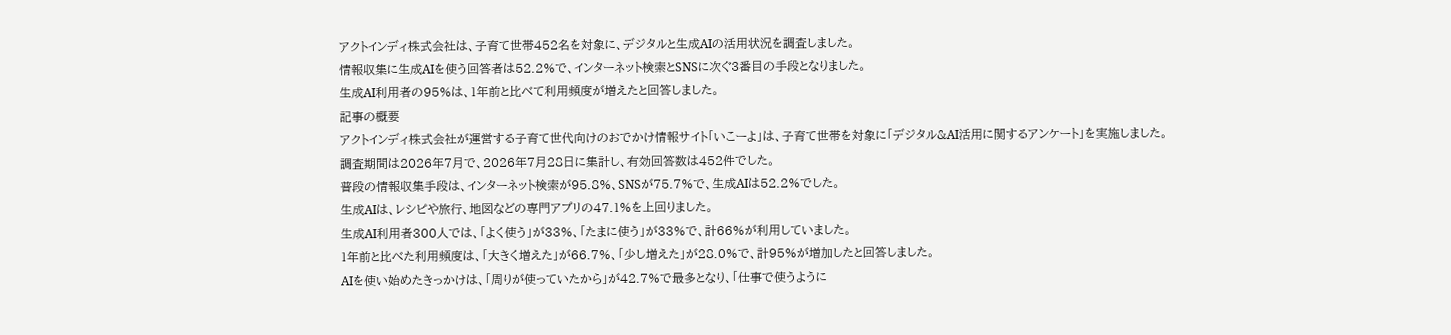アクトインディ株式会社は、子育て世帯452名を対象に、デジタルと生成AIの活用状況を調査しました。
情報収集に生成AIを使う回答者は52.2%で、インターネット検索とSNSに次ぐ3番目の手段となりました。
生成AI利用者の95%は、1年前と比べて利用頻度が増えたと回答しました。
記事の概要
アクトインディ株式会社が運営する子育て世代向けのおでかけ情報サイト「いこーよ」は、子育て世帯を対象に「デジタル&AI活用に関するアンケート」を実施しました。
調査期間は2026年7月で、2026年7月28日に集計し、有効回答数は452件でした。
普段の情報収集手段は、インターネット検索が95.8%、SNSが75.7%で、生成AIは52.2%でした。
生成AIは、レシピや旅行、地図などの専門アプリの47.1%を上回りました。
生成AI利用者300人では、「よく使う」が33%、「たまに使う」が33%で、計66%が利用していました。
1年前と比べた利用頻度は、「大きく増えた」が66.7%、「少し増えた」が28.0%で、計95%が増加したと回答しました。
AIを使い始めたきっかけは、「周りが使っていたから」が42.7%で最多となり、「仕事で使うように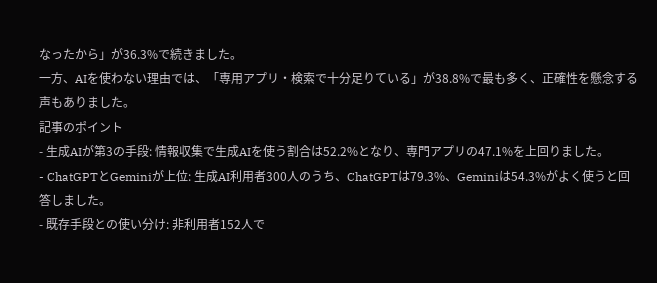なったから」が36.3%で続きました。
一方、AIを使わない理由では、「専用アプリ・検索で十分足りている」が38.8%で最も多く、正確性を懸念する声もありました。
記事のポイント
- 生成AIが第3の手段: 情報収集で生成AIを使う割合は52.2%となり、専門アプリの47.1%を上回りました。
- ChatGPTとGeminiが上位: 生成AI利用者300人のうち、ChatGPTは79.3%、Geminiは54.3%がよく使うと回答しました。
- 既存手段との使い分け: 非利用者152人で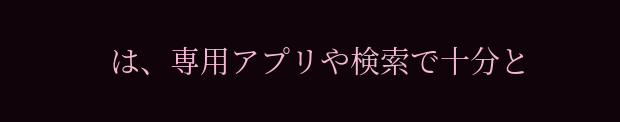は、専用アプリや検索で十分と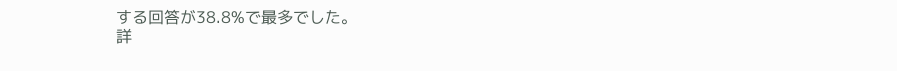する回答が38.8%で最多でした。
詳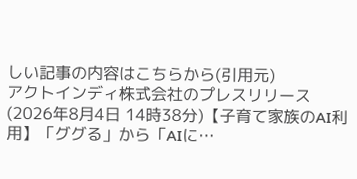しい記事の内容はこちらから(引用元)
アクトインディ株式会社のプレスリリース(2026年8月4日 14時38分)【子育て家族のAI利用】「ググる」から「AIに…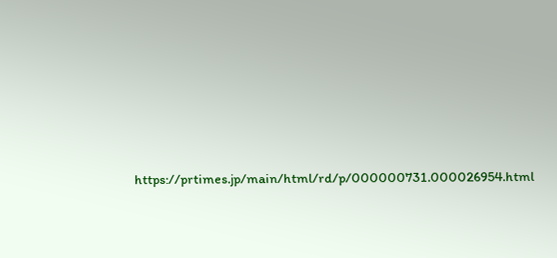https://prtimes.jp/main/html/rd/p/000000731.000026954.html